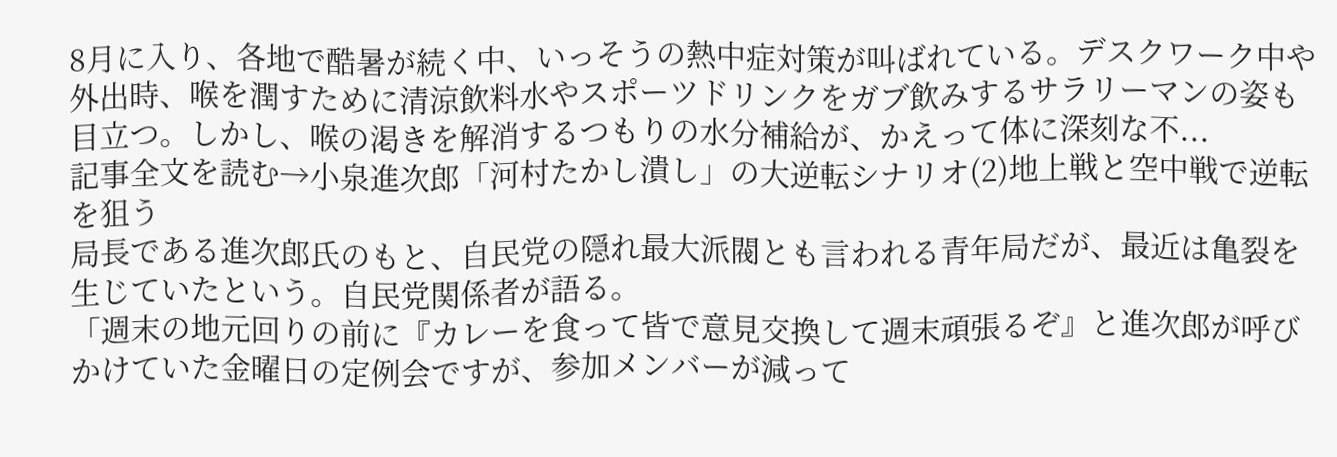8月に入り、各地で酷暑が続く中、いっそうの熱中症対策が叫ばれている。デスクワーク中や外出時、喉を潤すために清涼飲料水やスポーツドリンクをガブ飲みするサラリーマンの姿も目立つ。しかし、喉の渇きを解消するつもりの水分補給が、かえって体に深刻な不...
記事全文を読む→小泉進次郎「河村たかし潰し」の大逆転シナリオ(2)地上戦と空中戦で逆転を狙う
局長である進次郎氏のもと、自民党の隠れ最大派閥とも言われる青年局だが、最近は亀裂を生じていたという。自民党関係者が語る。
「週末の地元回りの前に『カレーを食って皆で意見交換して週末頑張るぞ』と進次郎が呼びかけていた金曜日の定例会ですが、参加メンバーが減って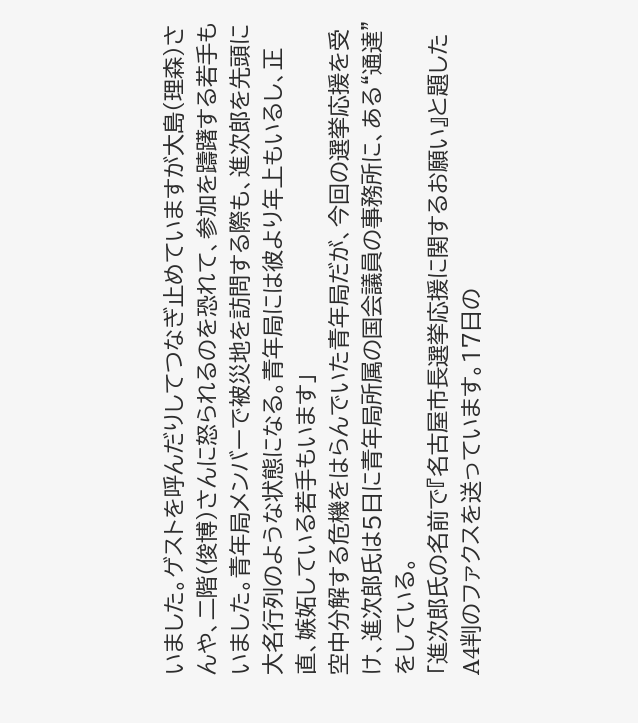いました。ゲストを呼んだりしてつなぎ止めていますが大島(理森)さんや、二階(俊博)さんに怒られるのを恐れて、参加を躊躇する若手もいました。青年局メンバーで被災地を訪問する際も、進次郎を先頭に大名行列のような状態になる。青年局には彼より年上もいるし、正直、嫉妬している若手もいます」
空中分解する危機をはらんでいた青年局だが、今回の選挙応援を受け、進次郎氏は5日に青年局所属の国会議員の事務所に、ある“通達”をしている。
「進次郎氏の名前で『名古屋市長選挙応援に関するお願い』と題したA4判のファクスを送っています。17日の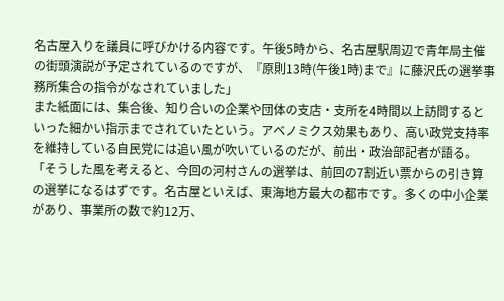名古屋入りを議員に呼びかける内容です。午後5時から、名古屋駅周辺で青年局主催の街頭演説が予定されているのですが、『原則13時(午後1時)まで』に藤沢氏の選挙事務所集合の指令がなされていました」
また紙面には、集合後、知り合いの企業や団体の支店・支所を4時間以上訪問するといった細かい指示までされていたという。アベノミクス効果もあり、高い政党支持率を維持している自民党には追い風が吹いているのだが、前出・政治部記者が語る。
「そうした風を考えると、今回の河村さんの選挙は、前回の7割近い票からの引き算の選挙になるはずです。名古屋といえば、東海地方最大の都市です。多くの中小企業があり、事業所の数で約12万、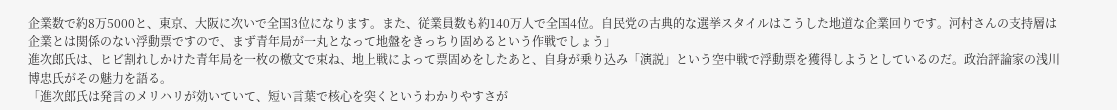企業数で約8万5000と、東京、大阪に次いで全国3位になります。また、従業員数も約140万人で全国4位。自民党の古典的な選挙スタイルはこうした地道な企業回りです。河村さんの支持層は企業とは関係のない浮動票ですので、まず青年局が一丸となって地盤をきっちり固めるという作戦でしょう」
進次郎氏は、ヒビ割れしかけた青年局を一枚の檄文で束ね、地上戦によって票固めをしたあと、自身が乗り込み「演説」という空中戦で浮動票を獲得しようとしているのだ。政治評論家の浅川博忠氏がその魅力を語る。
「進次郎氏は発言のメリハリが効いていて、短い言葉で核心を突くというわかりやすさが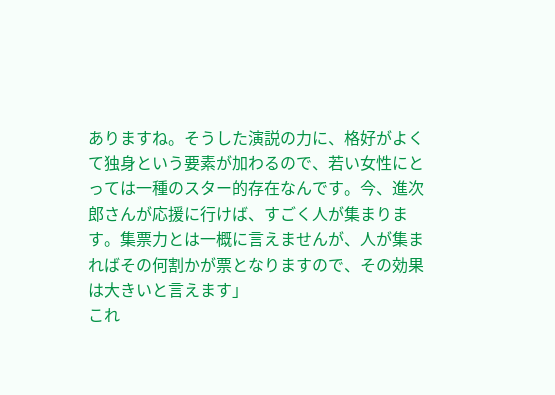ありますね。そうした演説の力に、格好がよくて独身という要素が加わるので、若い女性にとっては一種のスター的存在なんです。今、進次郎さんが応援に行けば、すごく人が集まります。集票力とは一概に言えませんが、人が集まればその何割かが票となりますので、その効果は大きいと言えます」
これ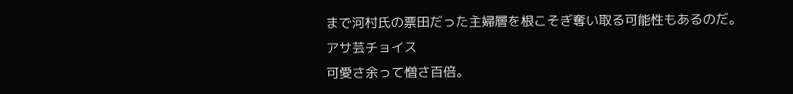まで河村氏の票田だった主婦層を根こそぎ奪い取る可能性もあるのだ。
アサ芸チョイス
可愛さ余って憎さ百倍。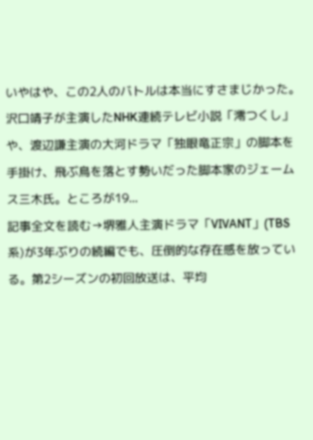いやはや、この2人のバトルは本当にすさまじかった。沢口靖子が主演したNHK連続テレビ小説「澪つくし」や、渡辺謙主演の大河ドラマ「独眼竜正宗」の脚本を手掛け、飛ぶ鳥を落とす勢いだった脚本家のジェームス三木氏。ところが19...
記事全文を読む→堺雅人主演ドラマ「VIVANT」(TBS系)が3年ぶりの続編でも、圧倒的な存在感を放っている。第2シーズンの初回放送は、平均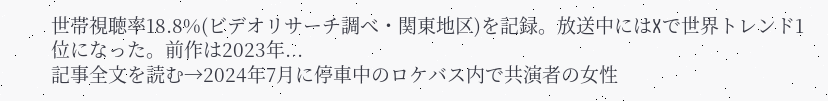世帯視聴率18.8%(ビデオリサーチ調べ・関東地区)を記録。放送中にはXで世界トレンド1位になった。前作は2023年...
記事全文を読む→2024年7月に停車中のロケバス内で共演者の女性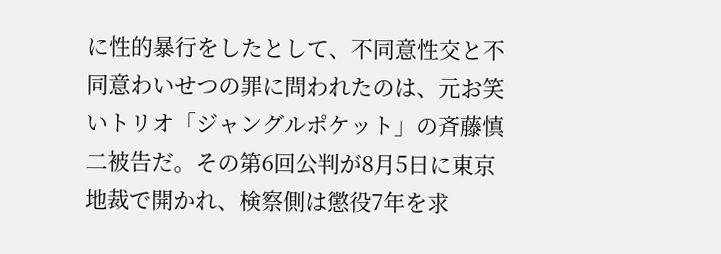に性的暴行をしたとして、不同意性交と不同意わいせつの罪に問われたのは、元お笑いトリオ「ジャングルポケット」の斉藤慎二被告だ。その第6回公判が8月5日に東京地裁で開かれ、検察側は懲役7年を求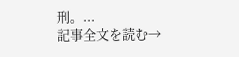刑。...
記事全文を読む→